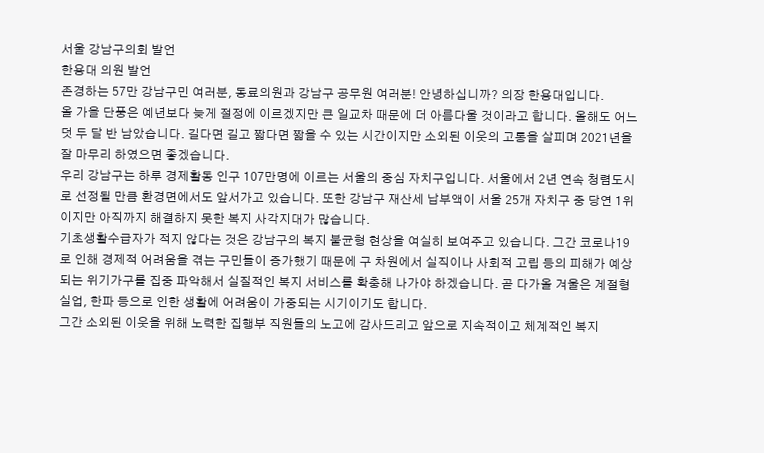서울 강남구의회 발언
한용대 의원 발언
존경하는 57만 강남구민 여러분, 동료의원과 강남구 공무원 여러분! 안녕하십니까? 의장 한용대입니다.
올 가을 단풍은 예년보다 늦게 절정에 이르겠지만 큰 일교차 때문에 더 아름다울 것이라고 합니다. 올해도 어느덧 두 달 반 남았습니다. 길다면 길고 짧다면 짧을 수 있는 시간이지만 소외된 이웃의 고통을 살피며 2021년을 잘 마무리 하였으면 좋겠습니다.
우리 강남구는 하루 경제활동 인구 107만명에 이르는 서울의 중심 자치구입니다. 서울에서 2년 연속 청렴도시로 선정될 만큼 환경면에서도 앞서가고 있습니다. 또한 강남구 재산세 납부액이 서울 25개 자치구 중 당연 1위이지만 아직까지 해결하지 못한 복지 사각지대가 많습니다.
기초생활수급자가 적지 않다는 것은 강남구의 복지 불균형 현상을 여실히 보여주고 있습니다. 그간 코로나19로 인해 경제적 어려움을 겪는 구민들이 증가했기 때문에 구 차원에서 실직이나 사회적 고립 등의 피해가 예상되는 위기가구를 집중 파악해서 실질적인 복지 서비스를 확충해 나가야 하겠습니다. 곧 다가올 겨울은 계절형 실업, 한파 등으로 인한 생활에 어려움이 가중되는 시기이기도 합니다.
그간 소외된 이웃을 위해 노력한 집행부 직원들의 노고에 감사드리고 앞으로 지속적이고 체계적인 복지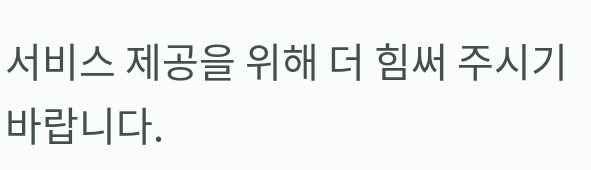서비스 제공을 위해 더 힘써 주시기 바랍니다.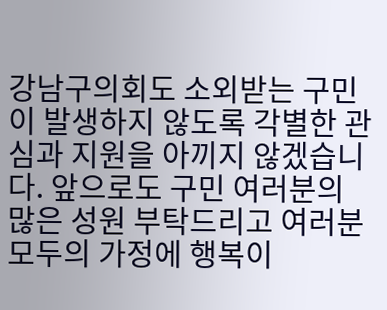강남구의회도 소외받는 구민이 발생하지 않도록 각별한 관심과 지원을 아끼지 않겠습니다. 앞으로도 구민 여러분의 많은 성원 부탁드리고 여러분 모두의 가정에 행복이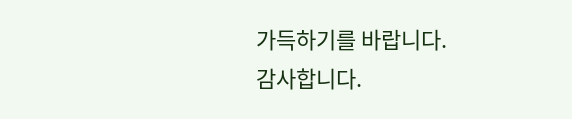가득하기를 바랍니다.
감사합니다.